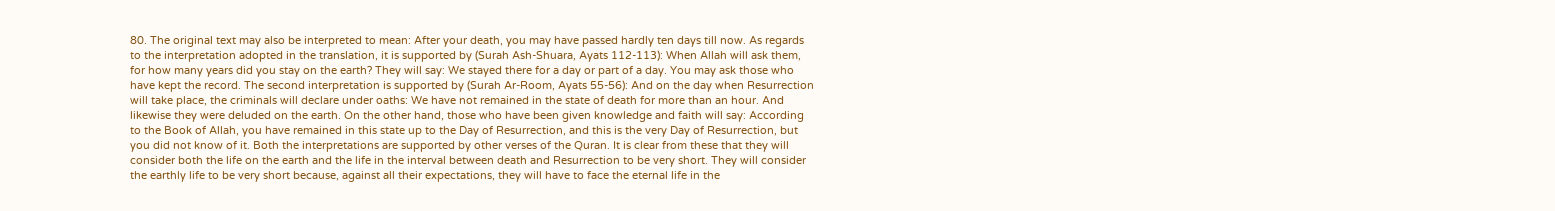80. The original text may also be interpreted to mean: After your death, you may have passed hardly ten days till now. As regards to the interpretation adopted in the translation, it is supported by (Surah Ash-Shuara, Ayats 112-113): When Allah will ask them, for how many years did you stay on the earth? They will say: We stayed there for a day or part of a day. You may ask those who have kept the record. The second interpretation is supported by (Surah Ar-Room, Ayats 55-56): And on the day when Resurrection will take place, the criminals will declare under oaths: We have not remained in the state of death for more than an hour. And likewise they were deluded on the earth. On the other hand, those who have been given knowledge and faith will say: According to the Book of Allah, you have remained in this state up to the Day of Resurrection, and this is the very Day of Resurrection, but you did not know of it. Both the interpretations are supported by other verses of the Quran. It is clear from these that they will consider both the life on the earth and the life in the interval between death and Resurrection to be very short. They will consider the earthly life to be very short because, against all their expectations, they will have to face the eternal life in the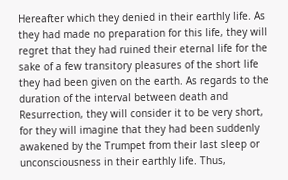Hereafter which they denied in their earthly life. As they had made no preparation for this life, they will regret that they had ruined their eternal life for the sake of a few transitory pleasures of the short life they had been given on the earth. As regards to the duration of the interval between death and Resurrection, they will consider it to be very short, for they will imagine that they had been suddenly awakened by the Trumpet from their last sleep or unconsciousness in their earthly life. Thus,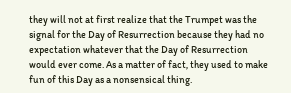they will not at first realize that the Trumpet was the signal for the Day of Resurrection because they had no expectation whatever that the Day of Resurrection would ever come. As a matter of fact, they used to make fun of this Day as a nonsensical thing.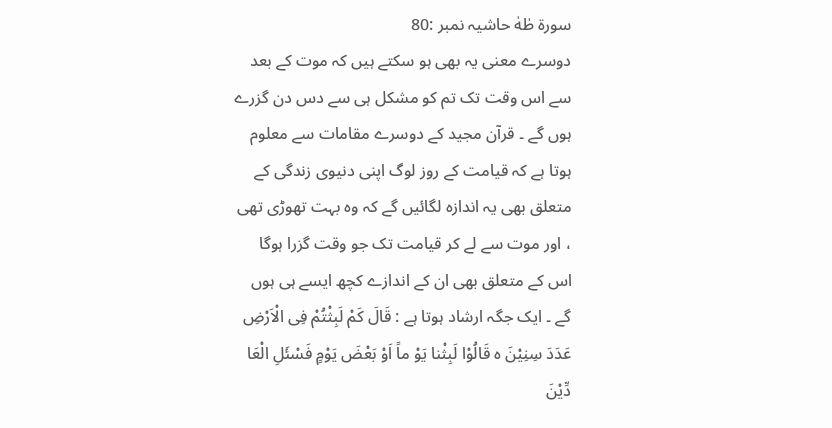سورة طٰهٰ حاشیہ نمبر :80
دوسرے معنی یہ بھی ہو سکتے ہیں کہ موت کے بعد سے اس وقت تک تم کو مشکل ہی سے دس دن گزرے ہوں گے ۔ قرآن مجید کے دوسرے مقامات سے معلوم ہوتا ہے کہ قیامت کے روز لوگ اپنی دنیوی زندگی کے متعلق بھی یہ اندازہ لگائیں گے کہ وہ بہت تھوڑی تھی ، اور موت سے لے کر قیامت تک جو وقت گزرا ہوگا اس کے متعلق بھی ان کے اندازے کچھ ایسے ہی ہوں گے ۔ ایک جگہ ارشاد ہوتا ہے : قَالَ کَمْ لَبِثْتُمْ فِی الْاَرْضِ عَدَدَ سِنِیْنَ ہ قَالُوْا لَبِثْنا یَوْ ماً اَوْ بَعْضَ یَوْمٍ فَسْئَلِ الْعَا دِّیْنَ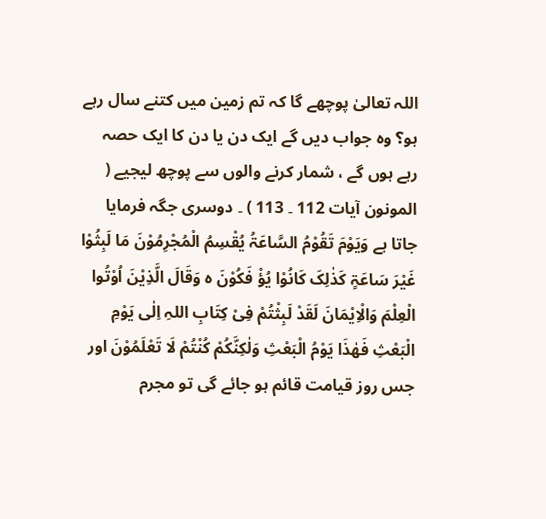اللہ تعالیٰ پوچھے گا کہ تم زمین میں کتنے سال رہے ہو؟ وہ جواب دیں گے ایک دن یا دن کا ایک حصہ رہے ہوں گے ، شمار کرنے والوں سے پوچھ لیجیے ( المونون آیات 112 ۔ 113 ) ۔ دوسری جگہ فرمایا جاتا ہے وَیَوْمَ تَقُوْمُ السَّاعَۃُ یُقْسِمُ الْمُجْرِمُوْنَ مَا لَبِثُوْا غَیْرَ سَاعَۃٍ کَذٰلِکَ کَانُوْا یُؤْ فَکُوْنَ ہ وَقَالَ الَّذِیْنَ اُوْتُوا الْعِلْمَ وَالْاِیْمَانَ لَقَدْ لَبِثْتُمْ فِیْ کِتَابِ اللہِ اِلٰی یَوْمِ الْبَعْثِ فَھٰذَا یَوْمُ الْبَعْثِ وَلٰکِنَّکُمْ کُنْتُمْ لَا تَعْلَمُوْنَ اور جس روز قیامت قائم ہو جائے گی تو مجرم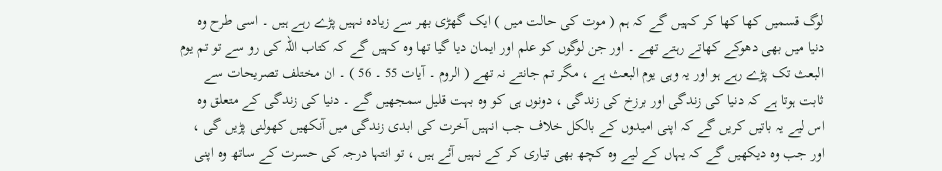لوگ قسمیں کھا کھا کر کہیں گے کہ ہم ( موت کی حالت میں ) ایک گھڑی بھر سے زیادہ نہیں پڑے رہے ہیں ۔ اسی طرح وہ دنیا میں بھی دھوکے کھاتے رہتے تھے ۔ اور جن لوگوں کو علم اور ایمان دیا گیا تھا وہ کہیں گے کہ کتاب اللہ کی رو سے تو تم یوم البعث تک پڑے رہے ہو اور یہ وہی یوم البعث ہے ، مگر تم جانتے نہ تھے ( الروم ۔ آیات 55 ۔ 56 ) ۔ ان مختلف تصریحات سے ثابت ہوتا ہے کہ دنیا کی زندگی اور برزخ کی زندگی ، دونوں ہی کو وہ بہت قلیل سمجھیں گے ۔ دنیا کی زندگی کے متعلق وہ اس لیے یہ باتیں کریں گے کہ اپنی امیدوں کے بالکل خلاف جب انہیں آخرت کی ابدی زندگی میں آنکھیں کھولنی پڑیں گی ، اور جب وہ دیکھیں گے کہ یہاں کے لیے وہ کچھ بھی تیاری کر کے نہیں آئے ہیں ، تو انتہا درجہ کی حسرت کے ساتھ وہ اپنی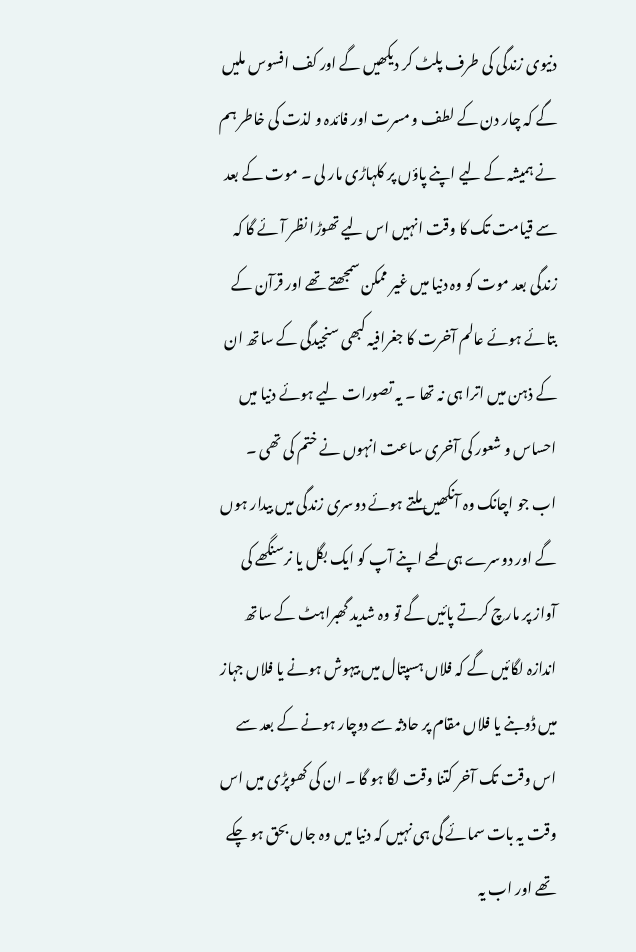دنیوی زندگی کی طرف پلٹ کر دیکھیں گے اور کف افسوس ملیں گے کہ چار دن کے لطف و مسرت اور فائدہ و لذت کی خاطر ہم نے ہمیشہ کے لیے اپنے پاؤں پر کلہاڑی مار لی ۔ موت کے بعد سے قیامت تک کا وقت انہیں اس لیے تھوڑا نظر آئے گا کہ زندگی بعد موت کو وہ دنیا میں غیر ممکن سمجھتے تھے اور قرآن کے بتائے ہوئے عالم آخرت کا جغرافیہ کبھی سنجیدگی کے ساتھ ان کے ذہن میں اترا ہی نہ تھا ۔ یہ تصورات لیے ہوئے دنیا میں احساس و شعور کی آخری ساعت انہوں نے ختم کی تھی ۔ اب جو اچانک وہ آنکھیں ملتے ہوئے دوسری زندگی میں بیدار ہوں گے اور دوسرے ہی لمحے اپنے آپ کو ایک بگل یا نرسنگھے کی آواز پر مارچ کرتے پائیں گے تو وہ شدید گھبراہٹ کے ساتھ اندازہ لگائیں گے کہ فلاں ہسپتال میں بیہوش ہونے یا فلاں جہاز میں ڈوبنے یا فلاں مقام پر حادثہ سے دوچار ہونے کے بعد سے اس وقت تک آخر کتنا وقت لگا ہو گا ۔ ان کی کھوپڑی میں اس وقت یہ بات سمائے گی ہی نہیں کہ دنیا میں وہ جاں بحق ہو چکے تھے اور اب یہ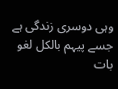وہی دوسری زندگی ہے جسے پیہم بالکل لغو بات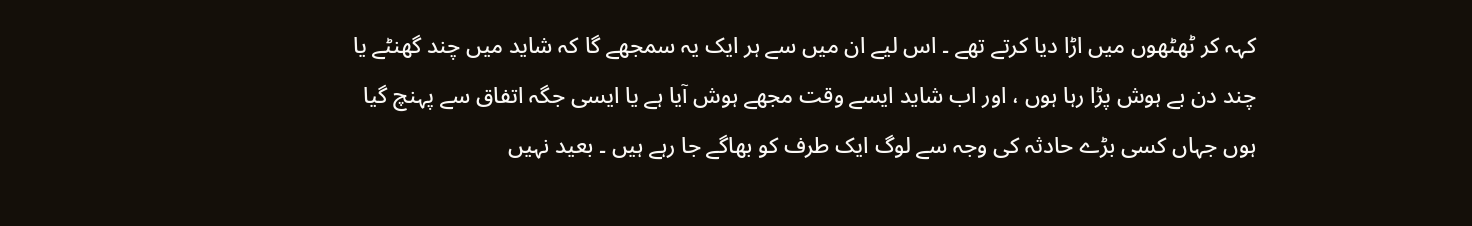کہہ کر ٹھٹھوں میں اڑا دیا کرتے تھے ۔ اس لیے ان میں سے ہر ایک یہ سمجھے گا کہ شاید میں چند گھنٹے یا چند دن بے ہوش پڑا رہا ہوں ، اور اب شاید ایسے وقت مجھے ہوش آیا ہے یا ایسی جگہ اتفاق سے پہنچ گیا ہوں جہاں کسی بڑے حادثہ کی وجہ سے لوگ ایک طرف کو بھاگے جا رہے ہیں ۔ بعید نہیں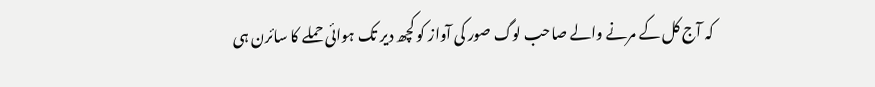کہ آج کل کے مرنے والے صاحب لوگ صور کی آواز کو کچھ دیر تک ہوائی حملے کا سائرن ہی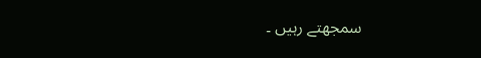سمجھتے رہیں ۔